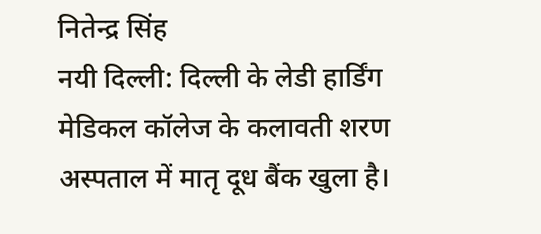नितेन्द्र सिंह
नयी दिल्ली: दिल्ली के लेडी हार्डिंग मेडिकल कॉलेज के कलावती शरण अस्पताल में मातृ दूध बैंक खुला है।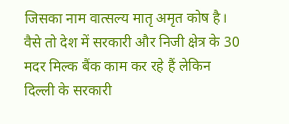जिसका नाम वात्सल्य मातृ अमृत कोष है। वैसे तो देश में सरकारी और निजी क्षेत्र के 30 मदर मिल्क बैंक काम कर रहे हैं लेकिन दिल्ली के सरकारी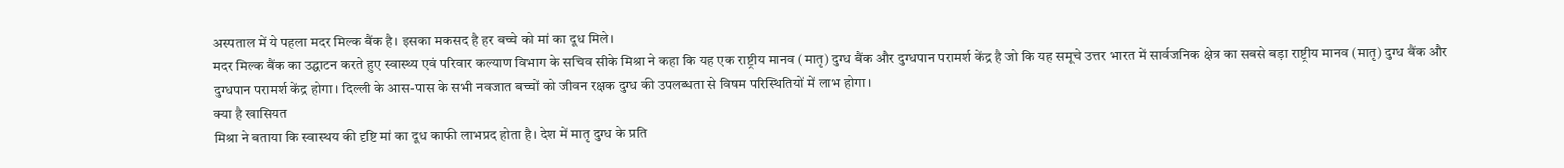अस्पताल में ये पहला मदर मिल्क बैंक है। इसका मकसद है हर बच्चे को मां का दूध मिले।
मदर मिल्क बैंक का उद्घाटन करते हुए स्वास्थ्य एवं परिवार कल्याण विभाग के सचिव सीके मिश्रा ने कहा कि यह एक राष्ट्रीय मानव (मातृ) दुग्ध बैंक और दुग्धपान परामर्श केंद्र है जो कि यह समूचे उत्तर भारत में सार्वजनिक क्षेत्र का सबसे बड़ा राष्ट्रीय मानव (मातृ) दुग्ध बैंक और दुग्धपान परामर्श केंद्र होगा। दिल्ली के आस-पास के सभी नवजात बच्चों को जीवन रक्षक दुग्ध की उपलब्धता से विषम परिस्थितियों में लाभ होगा।
क्या है खासियत
मिश्रा ने बताया कि स्वास्थय की दृष्टि मां का दूध काफी लाभप्रद होता है। देश में मातृ दुग्ध के प्रति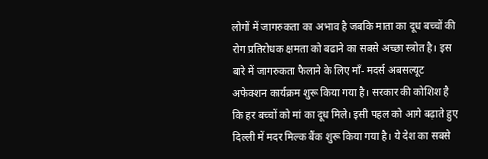लोगों में जागरुकता का अभाव है जबकि माता का दूध बच्चों की रोग प्रतिरोधक क्षमता को बढाने का सबसे अच्छा स्त्रोत है। इस बारे में जागरुकता फैलाने के लिए माँ- मदर्स अबसल्यूट अफेक्शन कार्यक्रम शुरू किया गया है। सरकार की कोशिश है कि हर बच्चों को मां का दूध मिले। इसी पहल को आगे बढ़ाते हुए दिल्ली में मदर मिल्क बैंक शुरू किया गया है। ये देश का सबसे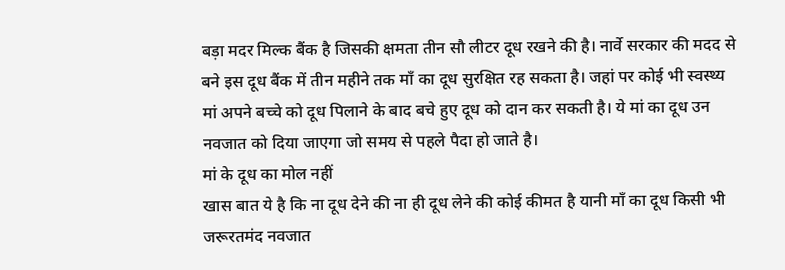बड़ा मदर मिल्क बैंक है जिसकी क्षमता तीन सौ लीटर दूध रखने की है। नार्वे सरकार की मदद से बने इस दूध बैंक में तीन महीने तक माँ का दूध सुरक्षित रह सकता है। जहां पर कोई भी स्वस्थ्य मां अपने बच्चे को दूध पिलाने के बाद बचे हुए दूध को दान कर सकती है। ये मां का दूध उन नवजात को दिया जाएगा जो समय से पहले पैदा हो जाते है।
मां के दूध का मोल नहीं
खास बात ये है कि ना दूध देने की ना ही दूध लेने की कोई कीमत है यानी माँ का दूध किसी भी जरूरतमंद नवजात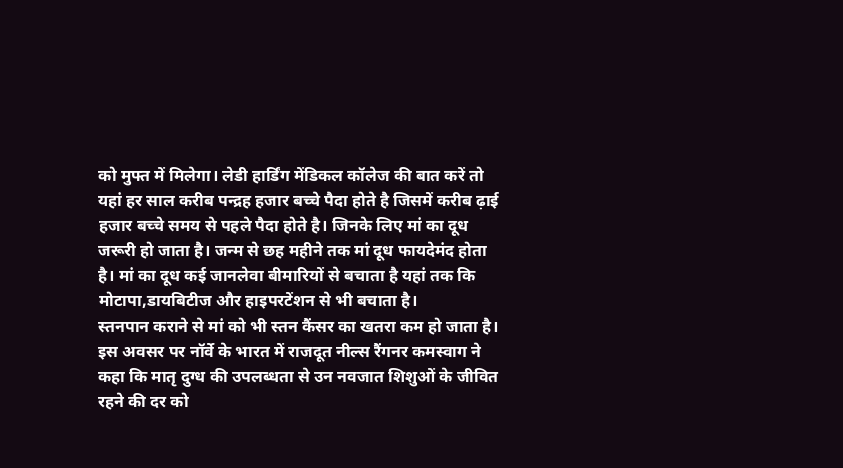को मुफ्त में मिलेगा। लेडी हार्डिंग मेंडिकल कॉलेज की बात करें तो यहां हर साल करीब पन्द्रह हजार बच्चे पैदा होते है जिसमें करीब ढ़ाई हजार बच्चे समय से पहले पैदा होते है। जिनके लिए मां का दूध जरूरी हो जाता है। जन्म से छह महीने तक मां दूध फायदेमंद होता है। मां का दूध कई जानलेवा बीमारियों से बचाता है यहां तक कि मोटापा,डायबिटीज और हाइपरटेंशन से भी बचाता है।
स्तनपान कराने से मां को भी स्तन कैंसर का खतरा कम हो जाता है।
इस अवसर पर नॉर्वे के भारत में राजदूत नील्स रैंगनर कमस्वाग ने कहा कि मातृ दुग्ध की उपलब्धता से उन नवजात शिशुओं के जीवित रहने की दर को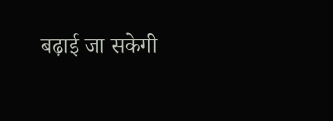बढ़ाई जा सकेगी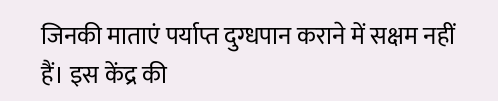जिनकी माताएं पर्याप्त दुग्धपान कराने में सक्षम नहीं हैं। इस केंद्र की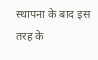स्थापना के बाद इस तरह के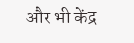और भी केंद्र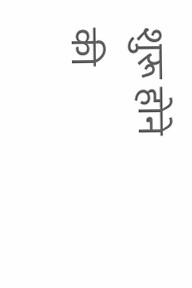शुरू होने की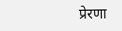प्रेरणा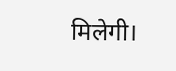मिलेगी।